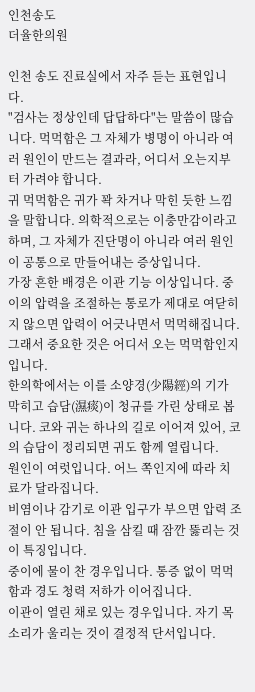인천송도
더율한의원

인천 송도 진료실에서 자주 듣는 표현입니다.
"검사는 정상인데 답답하다"는 말씀이 많습니다. 먹먹함은 그 자체가 병명이 아니라 여러 원인이 만드는 결과라, 어디서 오는지부터 가려야 합니다.
귀 먹먹함은 귀가 꽉 차거나 막힌 듯한 느낌을 말합니다. 의학적으로는 이충만감이라고 하며, 그 자체가 진단명이 아니라 여러 원인이 공통으로 만들어내는 증상입니다.
가장 흔한 배경은 이관 기능 이상입니다. 중이의 압력을 조절하는 통로가 제대로 여닫히지 않으면 압력이 어긋나면서 먹먹해집니다. 그래서 중요한 것은 어디서 오는 먹먹함인지입니다.
한의학에서는 이를 소양경(少陽經)의 기가 막히고 습담(濕痰)이 청규를 가린 상태로 봅니다. 코와 귀는 하나의 길로 이어져 있어, 코의 습담이 정리되면 귀도 함께 열립니다.
원인이 여럿입니다. 어느 쪽인지에 따라 치료가 달라집니다.
비염이나 감기로 이관 입구가 부으면 압력 조절이 안 됩니다. 침을 삼킬 때 잠깐 뚫리는 것이 특징입니다.
중이에 물이 찬 경우입니다. 통증 없이 먹먹함과 경도 청력 저하가 이어집니다.
이관이 열린 채로 있는 경우입니다. 자기 목소리가 울리는 것이 결정적 단서입니다.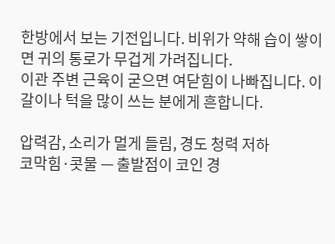한방에서 보는 기전입니다. 비위가 약해 습이 쌓이면 귀의 통로가 무겁게 가려집니다.
이관 주변 근육이 굳으면 여닫힘이 나빠집니다. 이갈이나 턱을 많이 쓰는 분에게 흔합니다.

압력감, 소리가 멀게 들림, 경도 청력 저하
코막힘·콧물 — 출발점이 코인 경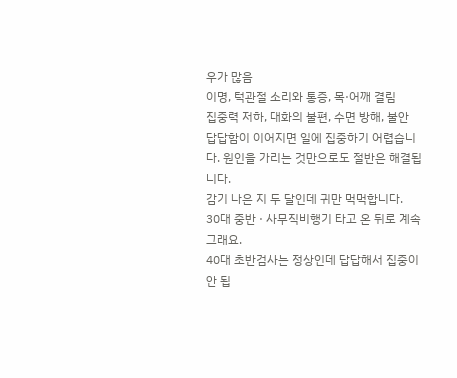우가 많음
이명, 턱관절 소리와 통증, 목·어깨 결림
집중력 저하, 대화의 불편, 수면 방해, 불안
답답함이 이어지면 일에 집중하기 어렵습니다. 원인을 가리는 것만으로도 절반은 해결됩니다.
감기 나은 지 두 달인데 귀만 먹먹합니다.
30대 중반 · 사무직비행기 타고 온 뒤로 계속 그래요.
40대 초반검사는 정상인데 답답해서 집중이 안 됩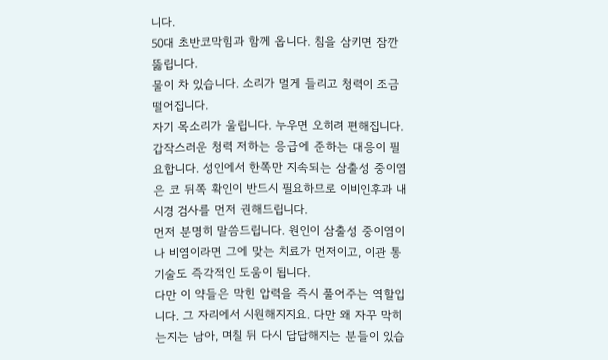니다.
50대 초반코막힘과 함께 옵니다. 침을 삼키면 잠깐 뚫립니다.
물이 차 있습니다. 소리가 멀게 들리고 청력이 조금 떨어집니다.
자기 목소리가 울립니다. 누우면 오히려 편해집니다.
갑작스러운 청력 저하는 응급에 준하는 대응이 필요합니다. 성인에서 한쪽만 지속되는 삼출성 중이염은 코 뒤쪽 확인이 반드시 필요하므로 이비인후과 내시경 검사를 먼저 권해드립니다.
먼저 분명히 말씀드립니다. 원인이 삼출성 중이염이나 비염이라면 그에 맞는 치료가 먼저이고, 이관 통기술도 즉각적인 도움이 됩니다.
다만 이 약들은 막힌 압력을 즉시 풀어주는 역할입니다. 그 자리에서 시원해지지요. 다만 왜 자꾸 막히는지는 남아, 며칠 뒤 다시 답답해지는 분들이 있습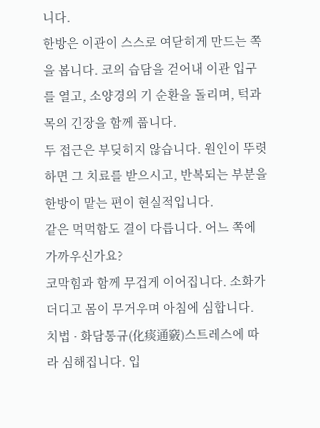니다.
한방은 이관이 스스로 여닫히게 만드는 쪽을 봅니다. 코의 습담을 걷어내 이관 입구를 열고, 소양경의 기 순환을 돌리며, 턱과 목의 긴장을 함께 풉니다.
두 접근은 부딪히지 않습니다. 원인이 뚜렷하면 그 치료를 받으시고, 반복되는 부분을 한방이 맡는 편이 현실적입니다.
같은 먹먹함도 결이 다릅니다. 어느 쪽에 가까우신가요?
코막힘과 함께 무겁게 이어집니다. 소화가 더디고 몸이 무거우며 아침에 심합니다.
치법 · 화담통규(化痰通竅)스트레스에 따라 심해집니다. 입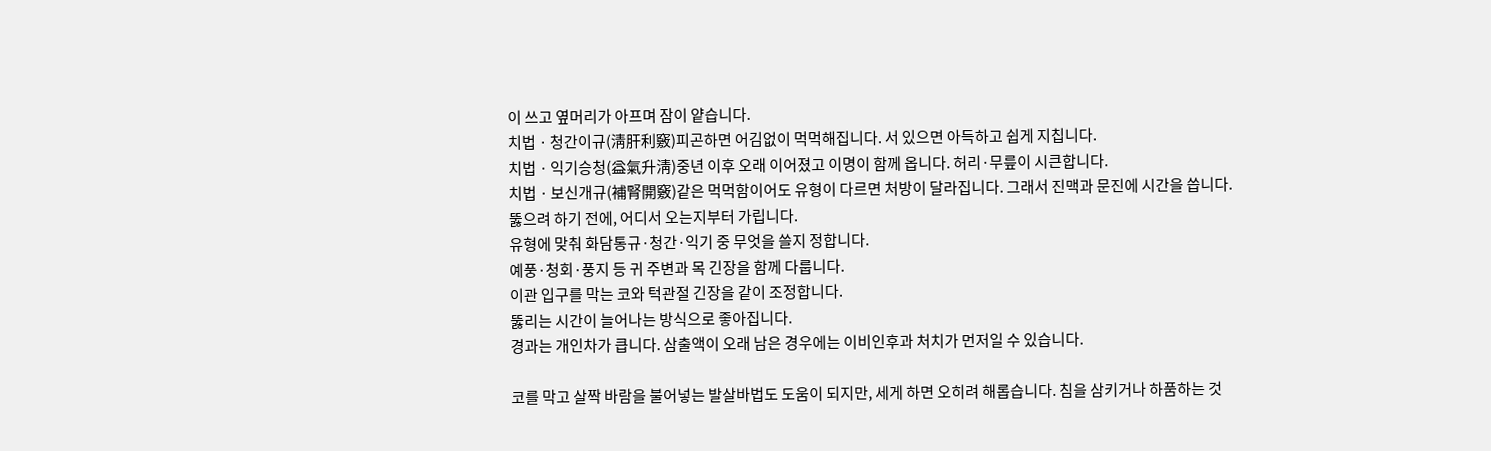이 쓰고 옆머리가 아프며 잠이 얕습니다.
치법 · 청간이규(淸肝利竅)피곤하면 어김없이 먹먹해집니다. 서 있으면 아득하고 쉽게 지칩니다.
치법 · 익기승청(益氣升淸)중년 이후 오래 이어졌고 이명이 함께 옵니다. 허리·무릎이 시큰합니다.
치법 · 보신개규(補腎開竅)같은 먹먹함이어도 유형이 다르면 처방이 달라집니다. 그래서 진맥과 문진에 시간을 씁니다.
뚫으려 하기 전에, 어디서 오는지부터 가립니다.
유형에 맞춰 화담통규·청간·익기 중 무엇을 쓸지 정합니다.
예풍·청회·풍지 등 귀 주변과 목 긴장을 함께 다룹니다.
이관 입구를 막는 코와 턱관절 긴장을 같이 조정합니다.
뚫리는 시간이 늘어나는 방식으로 좋아집니다.
경과는 개인차가 큽니다. 삼출액이 오래 남은 경우에는 이비인후과 처치가 먼저일 수 있습니다.

코를 막고 살짝 바람을 불어넣는 발살바법도 도움이 되지만, 세게 하면 오히려 해롭습니다. 침을 삼키거나 하품하는 것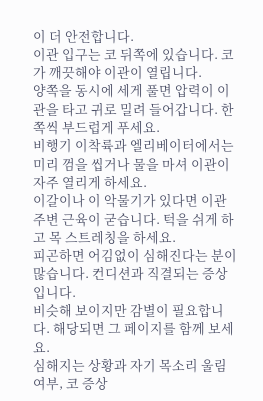이 더 안전합니다.
이관 입구는 코 뒤쪽에 있습니다. 코가 깨끗해야 이관이 열립니다.
양쪽을 동시에 세게 풀면 압력이 이관을 타고 귀로 밀려 들어갑니다. 한쪽씩 부드럽게 푸세요.
비행기 이착륙과 엘리베이터에서는 미리 껌을 씹거나 물을 마셔 이관이 자주 열리게 하세요.
이갈이나 이 악물기가 있다면 이관 주변 근육이 굳습니다. 턱을 쉬게 하고 목 스트레칭을 하세요.
피곤하면 어김없이 심해진다는 분이 많습니다. 컨디션과 직결되는 증상입니다.
비슷해 보이지만 감별이 필요합니다. 해당되면 그 페이지를 함께 보세요.
심해지는 상황과 자기 목소리 울림 여부, 코 증상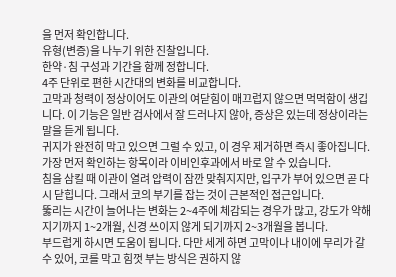을 먼저 확인합니다.
유형(변증)을 나누기 위한 진찰입니다.
한약·침 구성과 기간을 함께 정합니다.
4주 단위로 편한 시간대의 변화를 비교합니다.
고막과 청력이 정상이어도 이관의 여닫힘이 매끄럽지 않으면 먹먹함이 생깁니다. 이 기능은 일반 검사에서 잘 드러나지 않아, 증상은 있는데 정상이라는 말을 듣게 됩니다.
귀지가 완전히 막고 있으면 그럴 수 있고, 이 경우 제거하면 즉시 좋아집니다. 가장 먼저 확인하는 항목이라 이비인후과에서 바로 알 수 있습니다.
침을 삼킬 때 이관이 열려 압력이 잠깐 맞춰지지만, 입구가 부어 있으면 곧 다시 닫힙니다. 그래서 코의 부기를 잡는 것이 근본적인 접근입니다.
뚫리는 시간이 늘어나는 변화는 2~4주에 체감되는 경우가 많고, 강도가 약해지기까지 1~2개월, 신경 쓰이지 않게 되기까지 2~3개월을 봅니다.
부드럽게 하시면 도움이 됩니다. 다만 세게 하면 고막이나 내이에 무리가 갈 수 있어, 코를 막고 힘껏 부는 방식은 권하지 않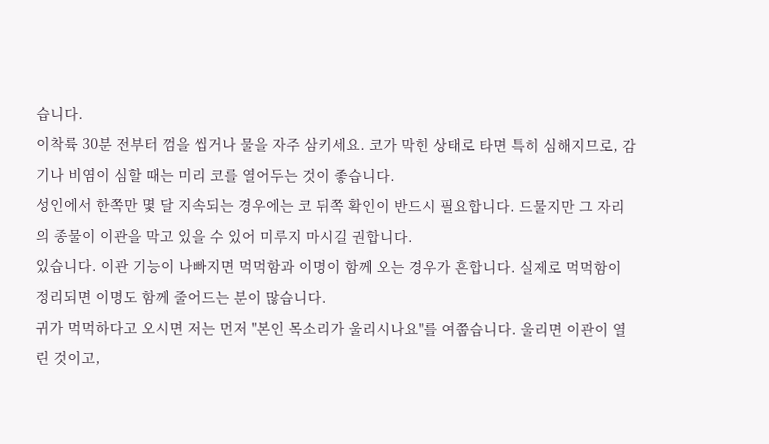습니다.
이착륙 30분 전부터 껌을 씹거나 물을 자주 삼키세요. 코가 막힌 상태로 타면 특히 심해지므로, 감기나 비염이 심할 때는 미리 코를 열어두는 것이 좋습니다.
성인에서 한쪽만 몇 달 지속되는 경우에는 코 뒤쪽 확인이 반드시 필요합니다. 드물지만 그 자리의 종물이 이관을 막고 있을 수 있어 미루지 마시길 권합니다.
있습니다. 이관 기능이 나빠지면 먹먹함과 이명이 함께 오는 경우가 흔합니다. 실제로 먹먹함이 정리되면 이명도 함께 줄어드는 분이 많습니다.
귀가 먹먹하다고 오시면 저는 먼저 "본인 목소리가 울리시나요"를 여쭙습니다. 울리면 이관이 열린 것이고,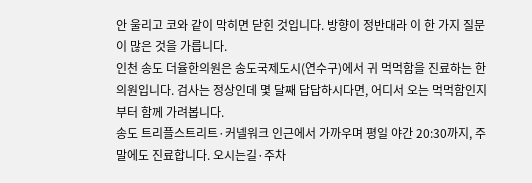안 울리고 코와 같이 막히면 닫힌 것입니다. 방향이 정반대라 이 한 가지 질문이 많은 것을 가릅니다.
인천 송도 더율한의원은 송도국제도시(연수구)에서 귀 먹먹함을 진료하는 한의원입니다. 검사는 정상인데 몇 달째 답답하시다면, 어디서 오는 먹먹함인지부터 함께 가려봅니다.
송도 트리플스트리트·커넬워크 인근에서 가까우며 평일 야간 20:30까지, 주말에도 진료합니다. 오시는길·주차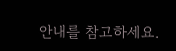안내를 참고하세요.